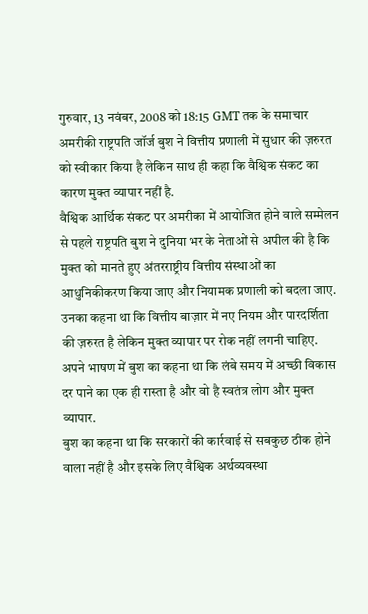गुरुवार, 13 नवंबर, 2008 को 18:15 GMT तक के समाचार
अमरीकी राष्ट्रपति जॉर्ज बुश ने वित्तीय प्रणाली में सुधार की ज़रुरत को स्वीकार किया है लेकिन साथ ही कहा कि वैश्विक संकट का कारण मुक्त व्यापार नहीं है.
वैश्विक आर्थिक संकट पर अमरीका में आयोजित होने वाले सम्मेलन से पहले राष्ट्रपति बुश ने दुनिया भर के नेताओं से अपील की है कि मुक्त को मानते हुए अंतरराष्ट्रीय वित्तीय संस्थाओं का आधुनिकीकरण किया जाए और नियामक प्रणाली को बदला जाए.
उनका कहना था कि वित्तीय बाज़ार में नए नियम और पारदर्शिता की ज़रुरत है लेकिन मुक्त व्यापार पर रोक नहीं लगनी चाहिए.
अपने भाषण में बुश का कहना था कि लंबे समय में अच्छी विकास दर पाने का एक ही रास्ता है और वो है स्वतंत्र लोग और मुक्त व्यापार.
बुश का कहना था कि सरकारों की कार्रवाई से सबकुछ ठीक होने वाला नहीं है और इसके लिए वैश्विक अर्थव्यवस्था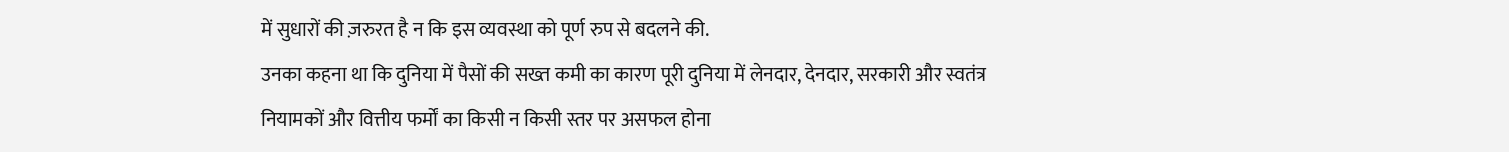में सुधारों की ज़रुरत है न कि इस व्यवस्था को पूर्ण रुप से बदलने की.
उनका कहना था कि दुनिया में पैसों की सख्त कमी का कारण पूरी दुनिया में लेनदार, देनदार, सरकारी और स्वतंत्र नियामकों और वित्तीय फर्मों का किसी न किसी स्तर पर असफल होना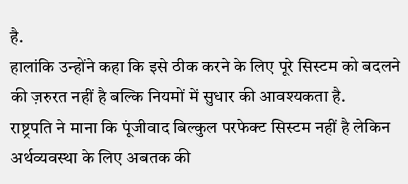है.
हालांकि उन्होंने कहा कि इसे ठीक करने के लिए पूरे सिस्टम को बदलने की ज़रुरत नहीं है बल्कि नियमों में सुधार की आवश्यकता है.
राष्ट्रपति ने माना कि पूंजीवाद बिल्कुल परफेक्ट सिस्टम नहीं है लेकिन अर्थव्यवस्था के लिए अबतक की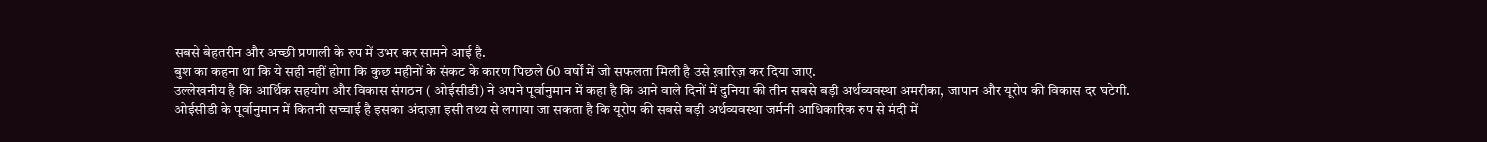सबसे बेहतरीन और अच्छी प्रणाली के रुप में उभर कर सामने आई है.
बुश का कहना था कि ये सही नहीं होगा कि कुछ महीनों के संकट के कारण पिछले 60 वर्षों में जो सफलता मिली है उसे ख़ारिज़ कर दिया जाए.
उल्लेखनीय है कि आर्थिक सहयोग और विकास संगठन ( ओईसीडी) ने अपने पूर्वानुमान में कहा है कि आने वाले दिनों में दुनिया की तीन सबसे बड़ी अर्थव्यवस्था अमरीका, जापान और यूरोप की विकास दर घटेगी.
ओईसीडी के पूर्वानुमान में कितनी सच्चाई है इसका अंदाज़ा इसी तथ्य से लगाया जा सकता है कि यूरोप की सबसे बड़ी अर्थव्यवस्था जर्मनी आधिकारिक रुप से मंदी में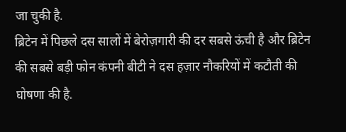जा चुकी है.
ब्रिटेन में पिछले दस सालों में बेरोज़गारी की दर सबसे ऊंची है और ब्रिटेन की सबसे बड़ी फोन कंपनी बीटी ने दस हज़ार नौकरियों में कटौती की घोषणा की है.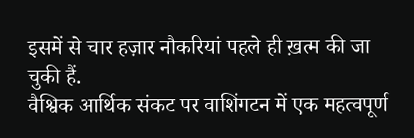इसमें से चार हज़ार नौकरियां पहले ही ख़त्म की जा चुकी हैं.
वैश्विक आर्थिक संकट पर वाशिंगटन में एक महत्वपूर्ण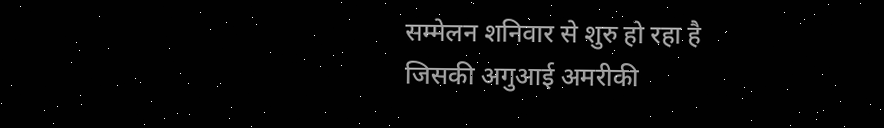सम्मेलन शनिवार से शुरु हो रहा है जिसकी अगुआई अमरीकी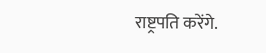राष्ट्रपति करेंगे.